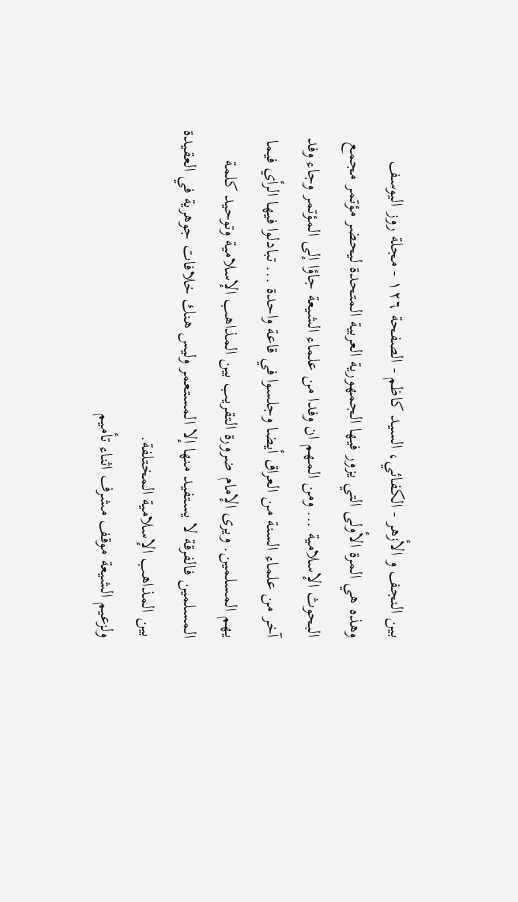بين النجف و الأزهر - الكفائي، السيد كاظم - الصفحة ١٢٦ - مجلة روز اليوسف
وهذه هي المرة الأولى التي يزور فيها الجمهورية العربية المتحدة ليحضر مؤتمر مجمع البحوث الإسلامية ... ومن المهم ان وفدا من علماء الشيعة جاؤا إلى المؤتمر وجاء وفد آخر من علماء السنة من العراق أيضا وجلسوا في قاعة واحدة ... تبادلوا فيها الرأي فيما يهم المسلمين. ويرى الإمام ضرورة التقريب بين المذاهب الإسلامية وتوحيد كلمة المسلمين فالفرقة لا يستفيد منها إلا المستعمر وليس هنك خلافات جوهرية في العقيدة بين المذاهب الإسلامية المختلفة.
ولزعيم الشيعة موقف مشرف اثناء تأميم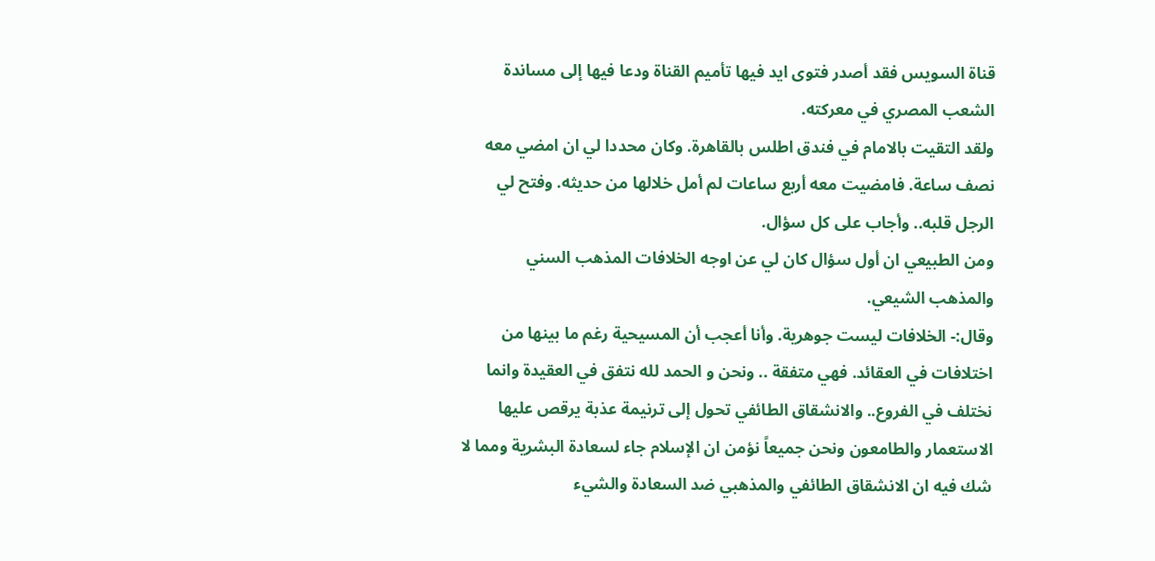قناة السويس فقد أصدر فتوى ايد فيها تأميم القناة ودعا فيها إلى مساندة الشعب المصري في معركته.
ولقد التقيت بالامام في فندق اطلس بالقاهرة. وكان محددا لي ان امضي معه نصف ساعة. فامضيت معه أربع ساعات لم أمل خلالها من حديثه. وفتح لي الرجل قلبه.. وأجاب على كل سؤال.
ومن الطبيعي ان أول سؤال كان لي عن اوجه الخلافات المذهب السني والمذهب الشيعي.
وقال:- الخلافات ليست جوهرية. وأنا أعجب أن المسيحية رغم ما بينها من اختلافات في العقائد. فهي متفقة .. ونحن و الحمد لله نتفق في العقيدة وانما نختلف في الفروع.. والانشقاق الطائفي تحول إلى ترنيمة عذبة يرقص عليها الاستعمار والطامعون ونحن جميعاً نؤمن ان الإسلام جاء لسعادة البشرية ومما لا شك فيه ان الانشقاق الطائفي والمذهبي ضد السعادة والشيء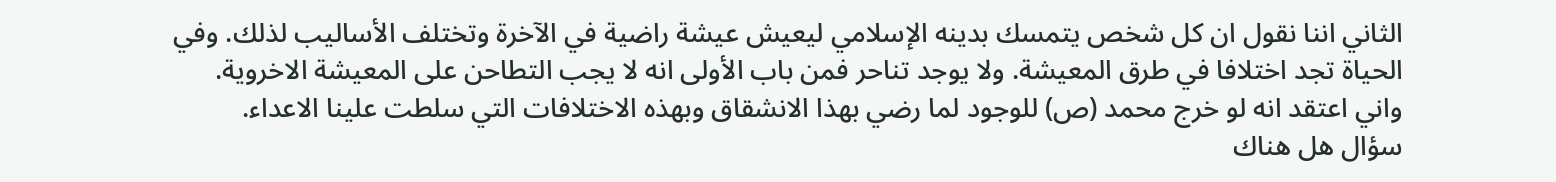الثاني اننا نقول ان كل شخص يتمسك بدينه الإسلامي ليعيش عيشة راضية في الآخرة وتختلف الأساليب لذلك. وفي الحياة تجد اختلافا في طرق المعيشة. ولا يوجد تناحر فمن باب الأولى انه لا يجب التطاحن على المعيشة الاخروية. واني اعتقد انه لو خرج محمد (ص) للوجود لما رضي بهذا الانشقاق وبهذه الاختلافات التي سلطت علينا الاعداء.
سؤال هل هناك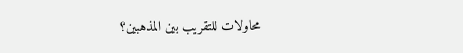محاولات للتقريب بين المذهبين؟